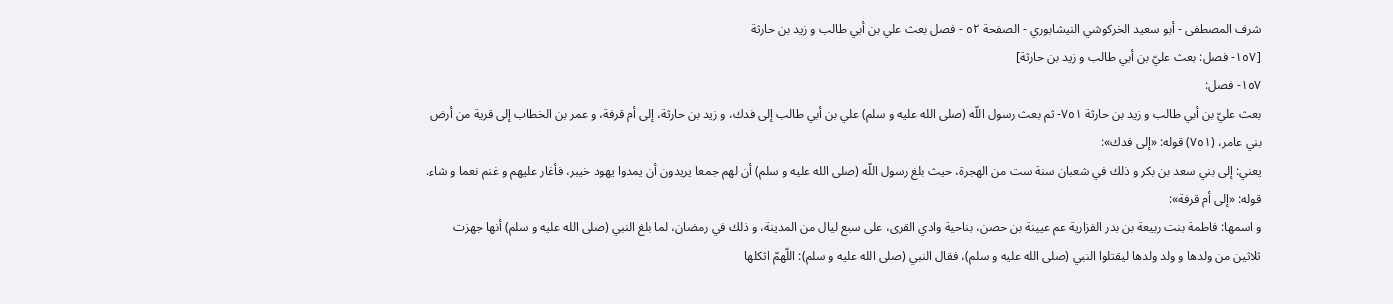شرف المصطفى - أبو سعيد الخركوشي النيشابوري - الصفحة ٥٢ - فصل بعث علي بن أبي طالب و زيد بن حارثة
[١٥٧- فصل: بعث عليّ بن أبي طالب و زيد بن حارثة]
١٥٧- فصل:
بعث عليّ بن أبي طالب و زيد بن حارثة ٧٥١- ثم بعث رسول اللّه (صلى الله عليه و سلم) علي بن أبي طالب إلى فدك، و زيد بن حارثة، إلى أم قرفة، و عمر بن الخطاب إلى قرية من أرض بني عامر، (٧٥١) قوله: «إلى فدك»:
يعني: إلى بني سعد بن بكر و ذلك في شعبان سنة ست من الهجرة، حيث بلغ رسول اللّه (صلى الله عليه و سلم) أن لهم جمعا يريدون أن يمدوا يهود خيبر، فأغار عليهم و غنم نعما و شاء.
قوله: «إلى أم قرفة»:
و اسمها: فاطمة بنت ربيعة بن بدر الفزارية عم عيينة بن حصن، بناحية وادي القرى، على سبع ليال من المدينة، و ذلك في رمضان، لما بلغ النبي (صلى الله عليه و سلم) أنها جهزت ثلاثين من ولدها و ولد ولدها ليقتلوا النبي (صلى الله عليه و سلم)، فقال النبي (صلى الله عليه و سلم): اللّهمّ اثكلها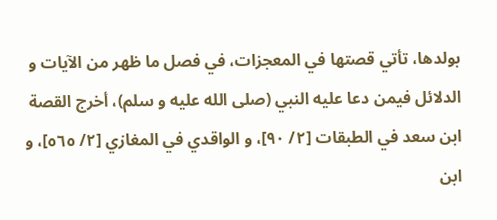بولدها، تأتي قصتها في المعجزات، في فصل ما ظهر من الآيات و الدلائل فيمن دعا عليه النبي (صلى الله عليه و سلم)، أخرج القصة ابن سعد في الطبقات [٢/ ٩٠]، و الواقدي في المغازي [٢/ ٥٦٥]، و ابن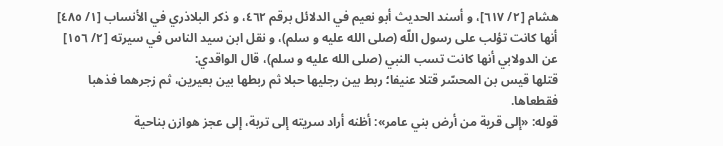هشام [٢/ ٦١٧]، و أسند الحديث أبو نعيم في الدلائل برقم ٤٦٢، و ذكر البلاذري في الأنساب [١/ ٤٨٥] أنها كانت تؤلب على رسول اللّه (صلى الله عليه و سلم)، و نقل ابن سيد الناس في سيرته [٢/ ١٥٦] عن الدولابي أنها كانت تسب النبي (صلى الله عليه و سلم)، قال الواقدي:
قتلها قيس بن المحسّر قتلا عنيفا؛ ربط بين رجليها حبلا ثم ربطها بين بعيرين، ثم زجرهما فذهبا فقطعاها.
قوله: «إلى قرية من أرض بني عامر»: أظنه أراد سريته إلى تربة، إلى عجز هوازن بناحية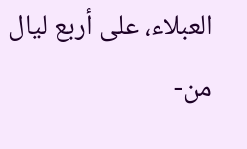العبلاء، على أربع ليال من-